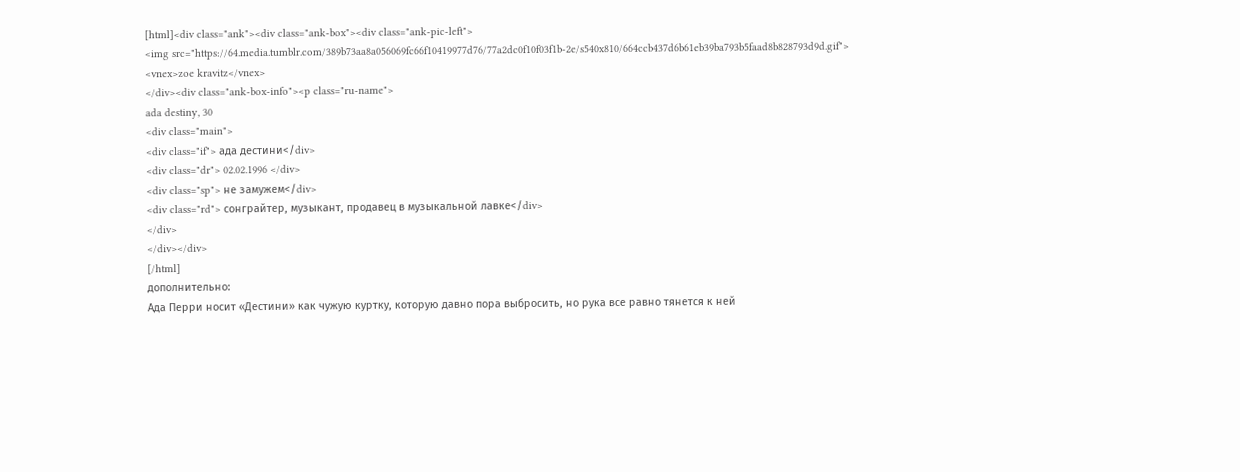[html]<div class="ank"><div class="ank-box"><div class="ank-pic-left">
<img src="https://64.media.tumblr.com/389b73aa8a056069fc66f10419977d76/77a2dc0f10f03f1b-2e/s540x810/664ccb437d6b61eb39ba793b5faad8b828793d9d.gif">
<vnex>zoe kravitz</vnex>
</div><div class="ank-box-info"><p class="ru-name">
ada destiny, 30
<div class="main">
<div class="if"> ада дестини</div>
<div class="dr"> 02.02.1996 </div>
<div class="sp"> не замужем</div>
<div class="rd"> сонграйтер, музыкант, продавец в музыкальной лавке</div>
</div>
</div></div>
[/html]
дополнительно:
Ада Перри носит «Дестини» как чужую куртку, которую давно пора выбросить, но рука все равно тянется к ней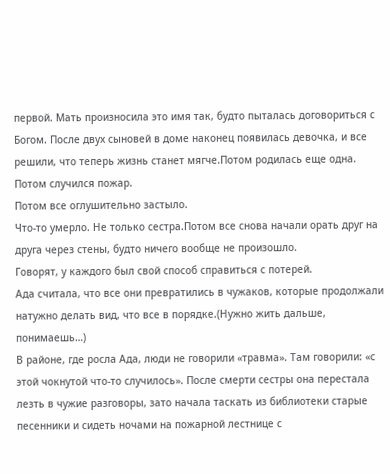первой. Мать произносила это имя так, будто пыталась договориться с Богом. После двух сыновей в доме наконец появилась девочка, и все решили, что теперь жизнь станет мягче.Потом родилась еще одна.
Потом случился пожар.
Потом все оглушительно застыло.
Что-то умерло. Не только сестра.Потом все снова начали орать друг на друга через стены, будто ничего вообще не произошло.
Говорят, у каждого был свой способ справиться с потерей.
Ада считала, что все они превратились в чужаков, которые продолжали натужно делать вид, что все в порядке.(Нужно жить дальше, понимаешь…)
В районе, где росла Ада, люди не говорили «травма». Там говорили: «с этой чокнутой что-то случилось». После смерти сестры она перестала лезть в чужие разговоры, зато начала таскать из библиотеки старые песенники и сидеть ночами на пожарной лестнице с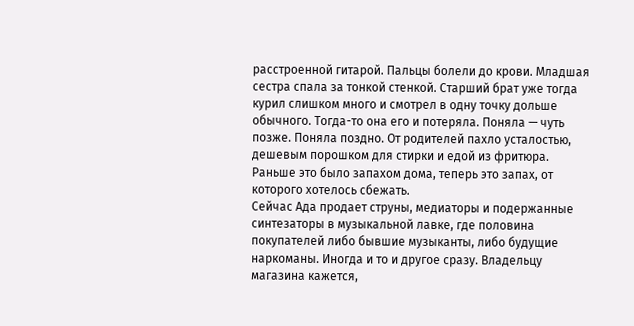расстроенной гитарой. Пальцы болели до крови. Младшая сестра спала за тонкой стенкой. Старший брат уже тогда курил слишком много и смотрел в одну точку дольше обычного. Тогда-то она его и потеряла. Поняла — чуть позже. Поняла поздно. От родителей пахло усталостью, дешевым порошком для стирки и едой из фритюра. Раньше это было запахом дома, теперь это запах, от которого хотелось сбежать.
Сейчас Ада продает струны, медиаторы и подержанные синтезаторы в музыкальной лавке, где половина покупателей либо бывшие музыканты, либо будущие наркоманы. Иногда и то и другое сразу. Владельцу магазина кажется,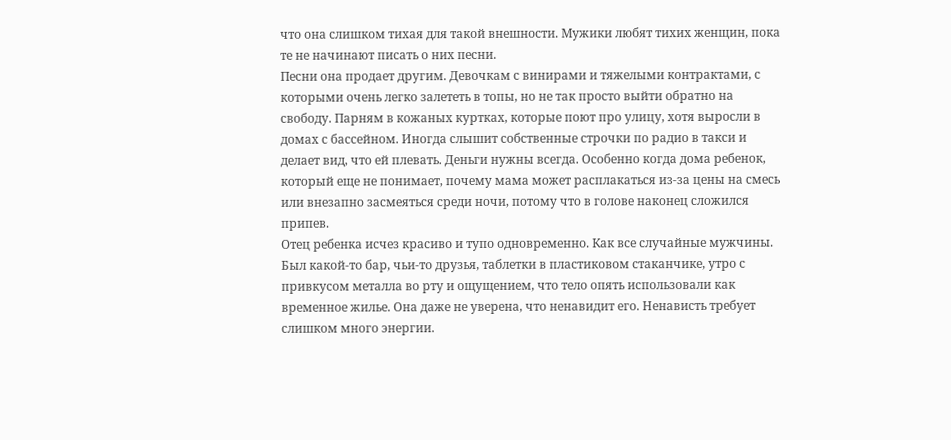что она слишком тихая для такой внешности. Мужики любят тихих женщин, пока те не начинают писать о них песни.
Песни она продает другим. Девочкам с винирами и тяжелыми контрактами, с которыми очень легко залететь в топы, но не так просто выйти обратно на свободу. Парням в кожаных куртках, которые поют про улицу, хотя выросли в домах с бассейном. Иногда слышит собственные строчки по радио в такси и делает вид, что ей плевать. Деньги нужны всегда. Особенно когда дома ребенок, который еще не понимает, почему мама может расплакаться из-за цены на смесь или внезапно засмеяться среди ночи, потому что в голове наконец сложился припев.
Отец ребенка исчез красиво и тупо одновременно. Как все случайные мужчины. Был какой-то бар, чьи-то друзья, таблетки в пластиковом стаканчике, утро с привкусом металла во рту и ощущением, что тело опять использовали как временное жилье. Она даже не уверена, что ненавидит его. Ненависть требует слишком много энергии.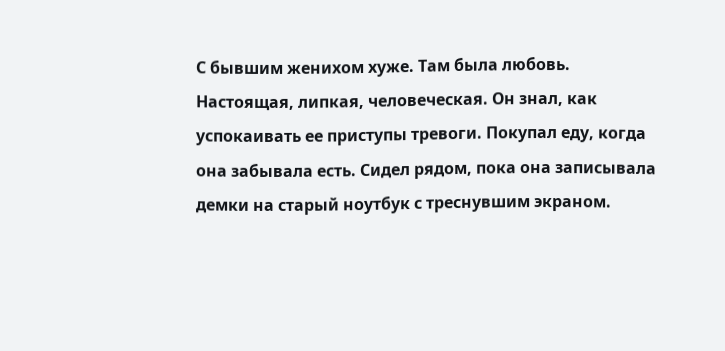С бывшим женихом хуже. Там была любовь. Настоящая, липкая, человеческая. Он знал, как успокаивать ее приступы тревоги. Покупал еду, когда она забывала есть. Сидел рядом, пока она записывала демки на старый ноутбук с треснувшим экраном.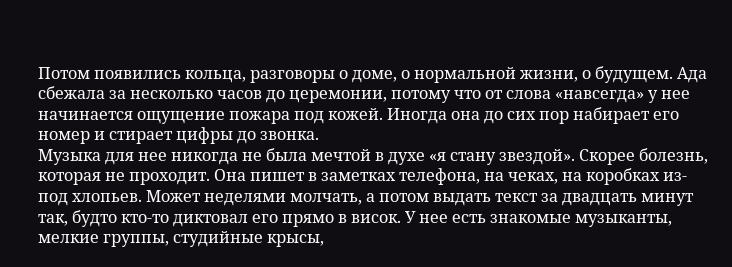Потом появились кольца, разговоры о доме, о нормальной жизни, о будущем. Ада сбежала за несколько часов до церемонии, потому что от слова «навсегда» у нее начинается ощущение пожара под кожей. Иногда она до сих пор набирает его номер и стирает цифры до звонка.
Музыка для нее никогда не была мечтой в духе «я стану звездой». Скорее болезнь, которая не проходит. Она пишет в заметках телефона, на чеках, на коробках из-под хлопьев. Может неделями молчать, а потом выдать текст за двадцать минут так, будто кто-то диктовал его прямо в висок. У нее есть знакомые музыканты, мелкие группы, студийные крысы,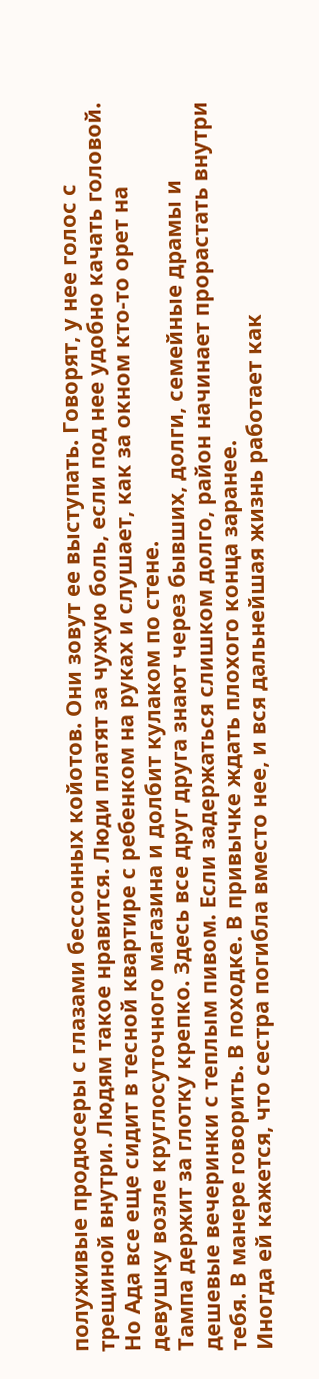полуживые продюсеры с глазами бессонных койотов. Они зовут ее выступать. Говорят, у нее голос с трещиной внутри. Людям такое нравится. Люди платят за чужую боль, если под нее удобно качать головой.
Но Ада все еще сидит в тесной квартире с ребенком на руках и слушает, как за окном кто-то орет на девушку возле круглосуточного магазина и долбит кулаком по стене.
Тампа держит за глотку крепко. Здесь все друг друга знают через бывших, долги, семейные драмы и дешевые вечеринки с теплым пивом. Если задержаться слишком долго, район начинает прорастать внутри тебя. В манере говорить. В походке. В привычке ждать плохого конца заранее.
Иногда ей кажется, что сестра погибла вместо нее, и вся дальнейшая жизнь работает как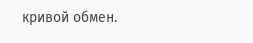кривой обмен.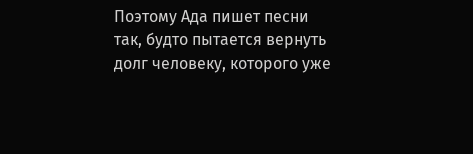Поэтому Ада пишет песни так, будто пытается вернуть долг человеку, которого уже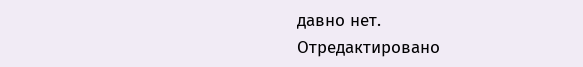давно нет.
Отредактировано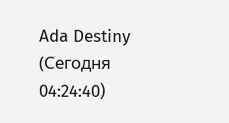Ada Destiny (Сегодня 04:24:40)